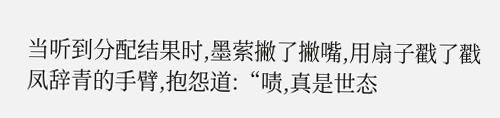当听到分配结果时,墨萦撇了撇嘴,用扇子戳了戳凤辞青的手臂,抱怨道:“啧,真是世态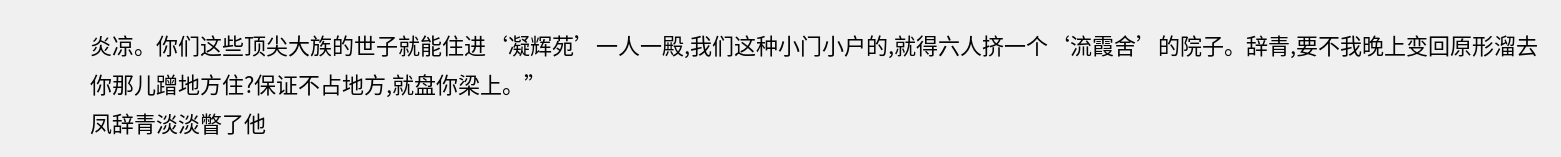炎凉。你们这些顶尖大族的世子就能住进‘凝辉苑’一人一殿,我们这种小门小户的,就得六人挤一个‘流霞舍’的院子。辞青,要不我晚上变回原形溜去你那儿蹭地方住?保证不占地方,就盘你梁上。”
凤辞青淡淡瞥了他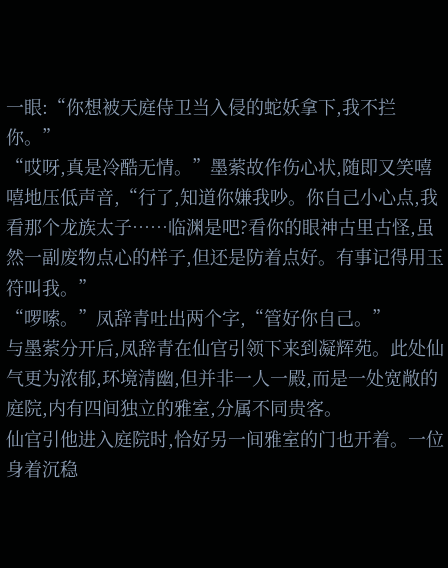一眼:“你想被天庭侍卫当入侵的蛇妖拿下,我不拦你。”
“哎呀,真是冷酷无情。”墨萦故作伤心状,随即又笑嘻嘻地压低声音,“行了,知道你嫌我吵。你自己小心点,我看那个龙族太子……临渊是吧?看你的眼神古里古怪,虽然一副废物点心的样子,但还是防着点好。有事记得用玉符叫我。”
“啰嗦。”凤辞青吐出两个字,“管好你自己。”
与墨萦分开后,凤辞青在仙官引领下来到凝辉苑。此处仙气更为浓郁,环境清幽,但并非一人一殿,而是一处宽敞的庭院,内有四间独立的雅室,分属不同贵客。
仙官引他进入庭院时,恰好另一间雅室的门也开着。一位身着沉稳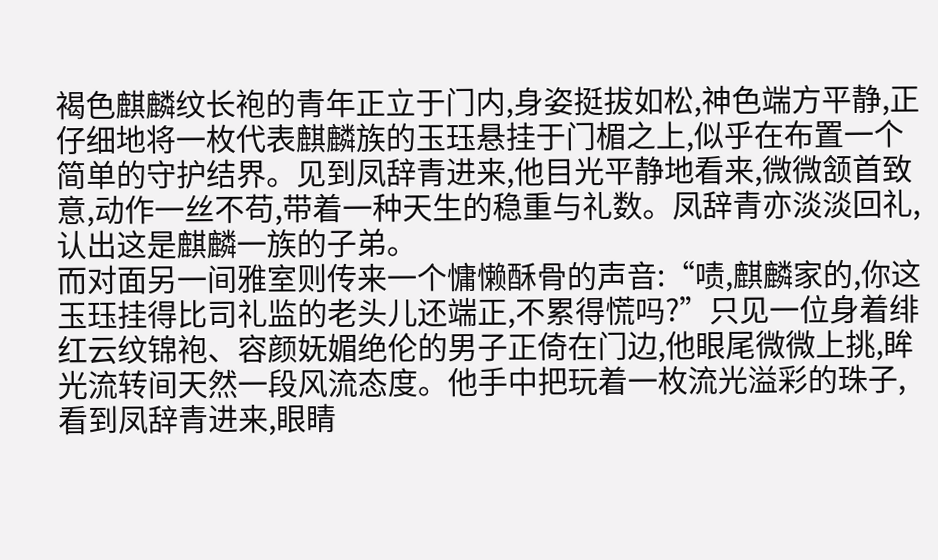褐色麒麟纹长袍的青年正立于门内,身姿挺拔如松,神色端方平静,正仔细地将一枚代表麒麟族的玉珏悬挂于门楣之上,似乎在布置一个简单的守护结界。见到凤辞青进来,他目光平静地看来,微微颔首致意,动作一丝不苟,带着一种天生的稳重与礼数。凤辞青亦淡淡回礼,认出这是麒麟一族的子弟。
而对面另一间雅室则传来一个慵懒酥骨的声音:“啧,麒麟家的,你这玉珏挂得比司礼监的老头儿还端正,不累得慌吗?”只见一位身着绯红云纹锦袍、容颜妩媚绝伦的男子正倚在门边,他眼尾微微上挑,眸光流转间天然一段风流态度。他手中把玩着一枚流光溢彩的珠子,看到凤辞青进来,眼睛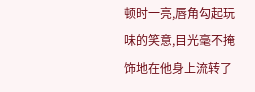顿时一亮,唇角勾起玩味的笑意,目光毫不掩饰地在他身上流转了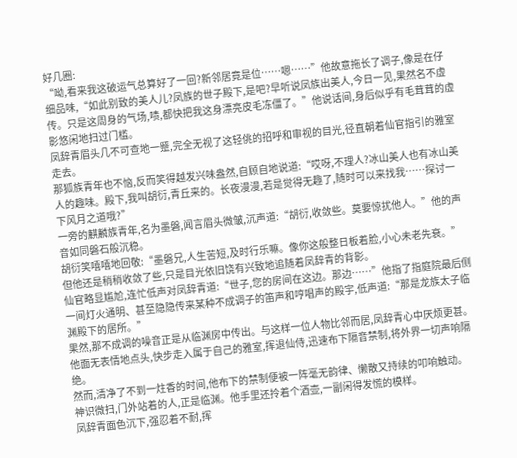好几圈:
“呦,看来我这破运气总算好了一回?新邻居竟是位……嗯……”他故意拖长了调子,像是在仔细品味,“如此别致的美人儿?凤族的世子殿下,是吧?早听说凤族出美人,今日一见,果然名不虚传。只是这周身的气场,啧,都快把我这身漂亮皮毛冻僵了。”他说话间,身后似乎有毛茸茸的虚影悠闲地扫过门槛。
凤辞青眉头几不可查地一蹙,完全无视了这轻佻的招呼和审视的目光,径直朝着仙官指引的雅室走去。
那狐族青年也不恼,反而笑得越发兴味盎然,自顾自地说道:“哎呀,不理人?冰山美人也有冰山美人的趣味。殿下,我叫胡衍,青丘来的。长夜漫漫,若是觉得无趣了,随时可以来找我……探讨一下风月之道哦?”
一旁的麒麟族青年,名为墨磐,闻言眉头微皱,沉声道:“胡衍,收敛些。莫要惊扰他人。”他的声音如同磐石般沉稳。
胡衍笑嘻嘻地回敬:“墨磐兄,人生苦短,及时行乐嘛。像你这般整日板着脸,小心未老先衰。”但他还是稍稍收敛了些,只是目光依旧饶有兴致地追随着凤辞青的背影。
仙官略显尴尬,连忙低声对凤辞青道:“世子,您的房间在这边。那边……”他指了指庭院最后侧一间灯火通明、甚至隐隐传来某种不成调子的笛声和哼唱声的殿宇,低声道:“那是龙族太子临渊殿下的居所。”
果然,那不成调的噪音正是从临渊房中传出。与这样一位人物比邻而居,凤辞青心中厌烦更甚。他面无表情地点头,快步走入属于自己的雅室,挥退仙侍,迅速布下隔音禁制,将外界一切声响隔绝。
然而,清净了不到一炷香的时间,他布下的禁制便被一阵毫无韵律、懒散又持续的叩响触动。
神识微扫,门外站着的人,正是临渊。他手里还拎着个酒壶,一副闲得发慌的模样。
凤辞青面色沉下,强忍着不耐,挥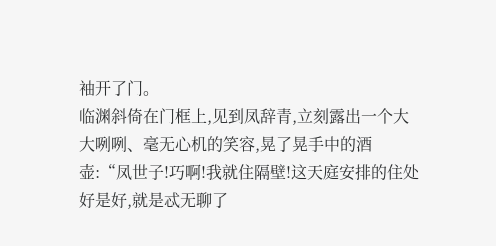袖开了门。
临渊斜倚在门框上,见到凤辞青,立刻露出一个大大咧咧、毫无心机的笑容,晃了晃手中的酒壶:“凤世子!巧啊!我就住隔壁!这天庭安排的住处好是好,就是忒无聊了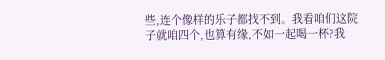些,连个像样的乐子都找不到。我看咱们这院子就咱四个,也算有缘,不如一起喝一杯?我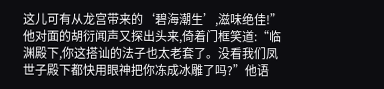这儿可有从龙宫带来的‘碧海潮生’,滋味绝佳!”
他对面的胡衍闻声又探出头来,倚着门框笑道:“临渊殿下,你这搭讪的法子也太老套了。没看我们凤世子殿下都快用眼神把你冻成冰雕了吗?”他语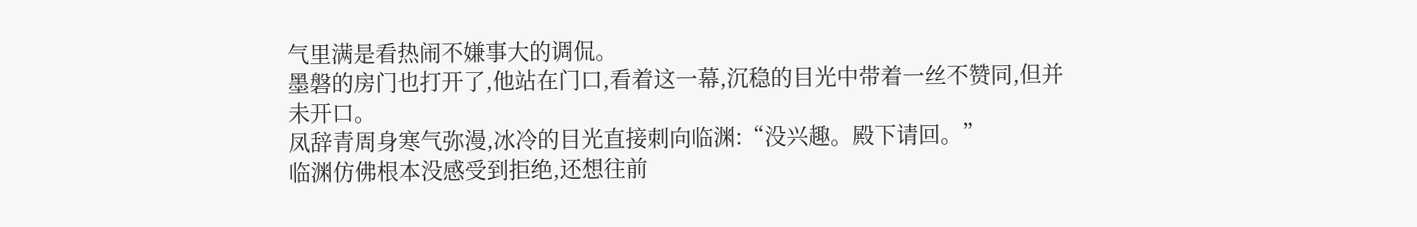气里满是看热闹不嫌事大的调侃。
墨磐的房门也打开了,他站在门口,看着这一幕,沉稳的目光中带着一丝不赞同,但并未开口。
凤辞青周身寒气弥漫,冰冷的目光直接刺向临渊:“没兴趣。殿下请回。”
临渊仿佛根本没感受到拒绝,还想往前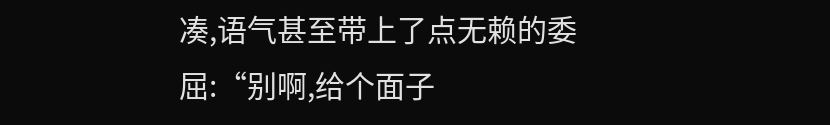凑,语气甚至带上了点无赖的委屈:“别啊,给个面子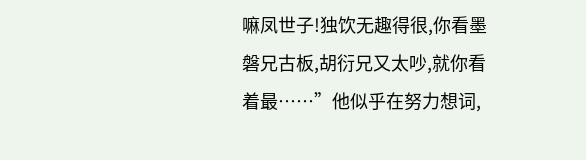嘛凤世子!独饮无趣得很,你看墨磐兄古板,胡衍兄又太吵,就你看着最……”他似乎在努力想词,